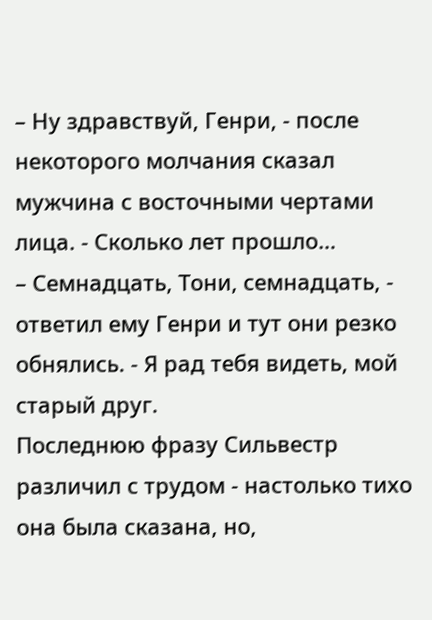– Ну здравствуй, Генри, - после некоторого молчания сказал мужчина с восточными чертами лица. - Сколько лет прошло…
– Семнадцать, Тони, семнадцать, - ответил ему Генри и тут они резко обнялись. - Я рад тебя видеть, мой старый друг.
Последнюю фразу Сильвестр различил с трудом - настолько тихо она была сказана, но,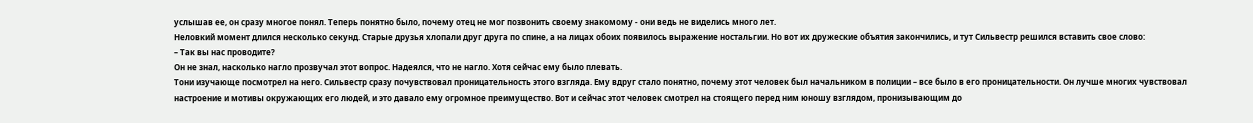услышав ее, он сразу многое понял. Теперь понятно было, почему отец не мог позвонить своему знакомому - они ведь не виделись много лет.
Неловкий момент длился несколько секунд. Старые друзья хлопали друг друга по спине, а на лицах обоих появилось выражение ностальгии. Но вот их дружеские объятия закончились, и тут Сильвестр решился вставить свое слово:
– Так вы нас проводите?
Он не знал, насколько нагло прозвучал этот вопрос. Надеялся, что не нагло. Хотя сейчас ему было плевать.
Тони изучающе посмотрел на него. Сильвестр сразу почувствовал проницательность этого взгляда. Ему вдруг стало понятно, почему этот человек был начальником в полиции – все было в его проницательности. Он лучше многих чувствовал настроение и мотивы окружающих его людей, и это давало ему огромное преимущество. Вот и сейчас этот человек смотрел на стоящего перед ним юношу взглядом, пронизывающим до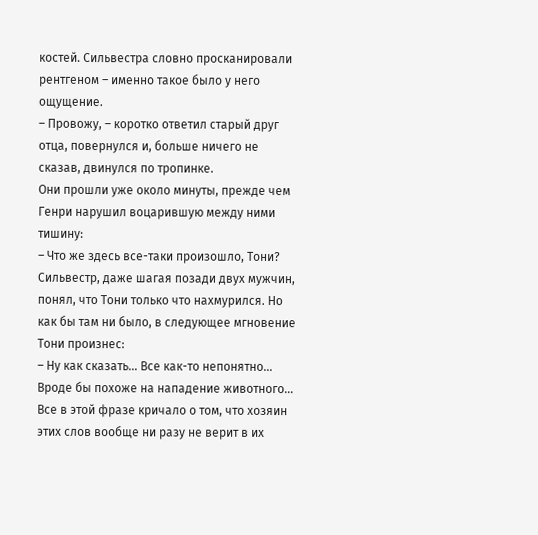костей. Сильвестра словно просканировали рентгеном – именно такое было у него ощущение.
– Провожу, – коротко ответил старый друг отца, повернулся и, больше ничего не сказав, двинулся по тропинке.
Они прошли уже около минуты, прежде чем Генри нарушил воцарившую между ними тишину:
– Что же здесь все-таки произошло, Тони?
Сильвестр, даже шагая позади двух мужчин, понял, что Тони только что нахмурился. Но как бы там ни было, в следующее мгновение Тони произнес:
– Ну как сказать… Все как-то непонятно… Вроде бы похоже на нападение животного…
Все в этой фразе кричало о том, что хозяин этих слов вообще ни разу не верит в их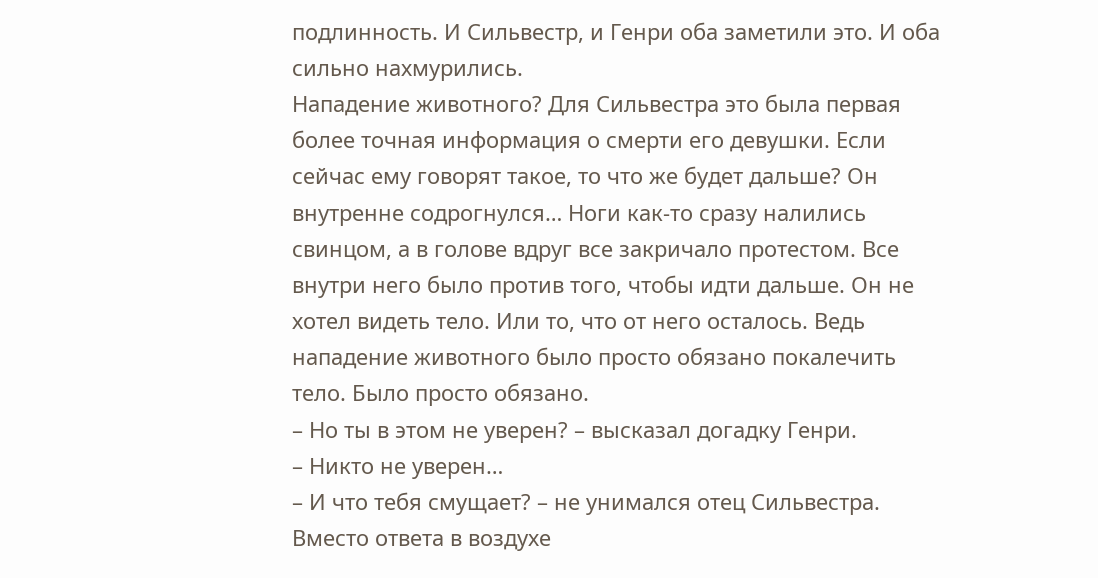подлинность. И Сильвестр, и Генри оба заметили это. И оба сильно нахмурились.
Нападение животного? Для Сильвестра это была первая более точная информация о смерти его девушки. Если сейчас ему говорят такое, то что же будет дальше? Он внутренне содрогнулся… Ноги как-то сразу налились свинцом, а в голове вдруг все закричало протестом. Все внутри него было против того, чтобы идти дальше. Он не хотел видеть тело. Или то, что от него осталось. Ведь нападение животного было просто обязано покалечить тело. Было просто обязано.
– Но ты в этом не уверен? – высказал догадку Генри.
– Никто не уверен…
– И что тебя смущает? – не унимался отец Сильвестра.
Вместо ответа в воздухе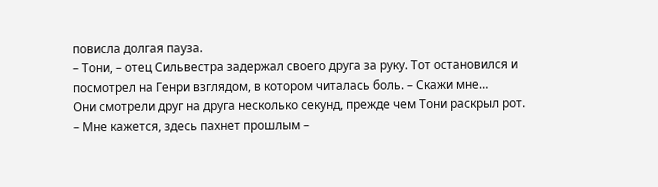повисла долгая пауза.
– Тони, – отец Сильвестра задержал своего друга за руку. Тот остановился и посмотрел на Генри взглядом, в котором читалась боль. – Скажи мне…
Они смотрели друг на друга несколько секунд, прежде чем Тони раскрыл рот.
– Мне кажется, здесь пахнет прошлым –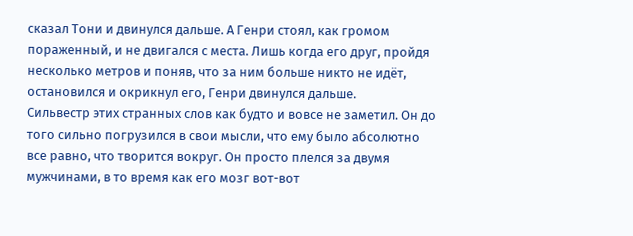сказал Тони и двинулся дальше. А Генри стоял, как громом пораженный, и не двигался с места. Лишь когда его друг, пройдя несколько метров и поняв, что за ним больше никто не идёт, остановился и окрикнул его, Генри двинулся дальше.
Сильвестр этих странных слов как будто и вовсе не заметил. Он до того сильно погрузился в свои мысли, что ему было абсолютно все равно, что творится вокруг. Он просто плелся за двумя мужчинами, в то время как его мозг вот-вот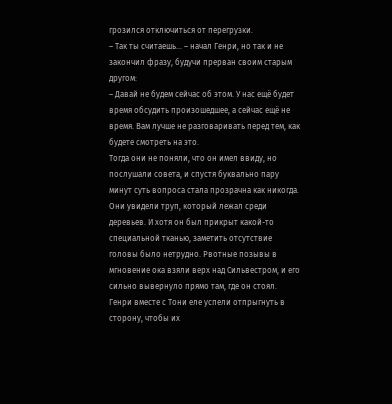грозился отключиться от перегрузки.
– Так ты считаешь… – начал Генри, но так и не закончил фразу, будучи прерван своим старым другом:
– Давай не будем сейчас об этом. У нас ещё будет время обсудить произошедшее, а сейчас ещё не время. Вам лучше не разговаривать перед тем, как будете смотреть на это.
Тогда они не поняли, что он имел ввиду, но послушали совета, и спустя буквально пару минут суть вопроса стала прозрачна как никогда. Они увидели труп, который лежал среди деревьев. И хотя он был прикрыт какой-то специальной тканью, заметить отсутствие головы было нетрудно. Рвотные позывы в мгновение ока взяли верх над Сильвестром, и его сильно вывернуло прямо там, где он стоял. Генри вместе с Тони еле успели отпрыгнуть в сторону, чтобы их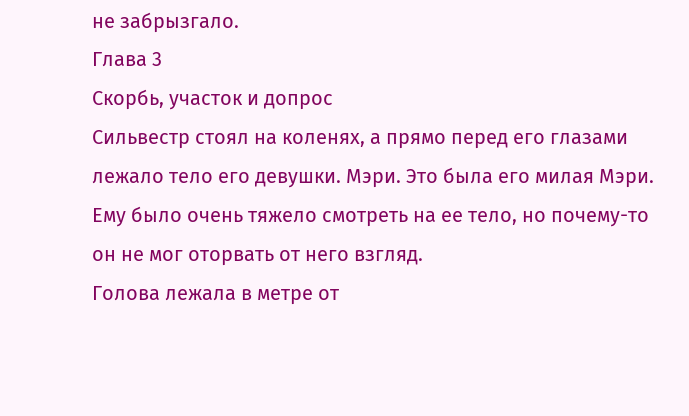не забрызгало.
Глава 3
Скорбь, участок и допрос
Сильвестр стоял на коленях, а прямо перед его глазами лежало тело его девушки. Мэри. Это была его милая Мэри. Ему было очень тяжело смотреть на ее тело, но почему-то он не мог оторвать от него взгляд.
Голова лежала в метре от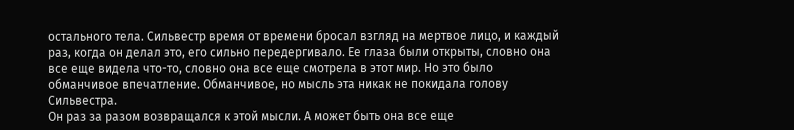остального тела. Сильвестр время от времени бросал взгляд на мертвое лицо, и каждый раз, когда он делал это, его сильно передергивало. Ее глаза были открыты, словно она все еще видела что-то, словно она все еще смотрела в этот мир. Но это было обманчивое впечатление. Обманчивое, но мысль эта никак не покидала голову Сильвестра.
Он раз за разом возвращался к этой мысли. А может быть она все еще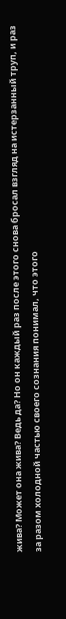жива? Может она жива? Ведь да? Но он каждый раз после этого снова бросал взгляд на истерзанный труп, и раз за разом холодной частью своего сознания понимал, что этого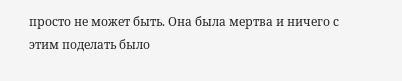просто не может быть. Она была мертва и ничего с этим поделать было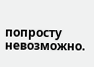попросту невозможно.